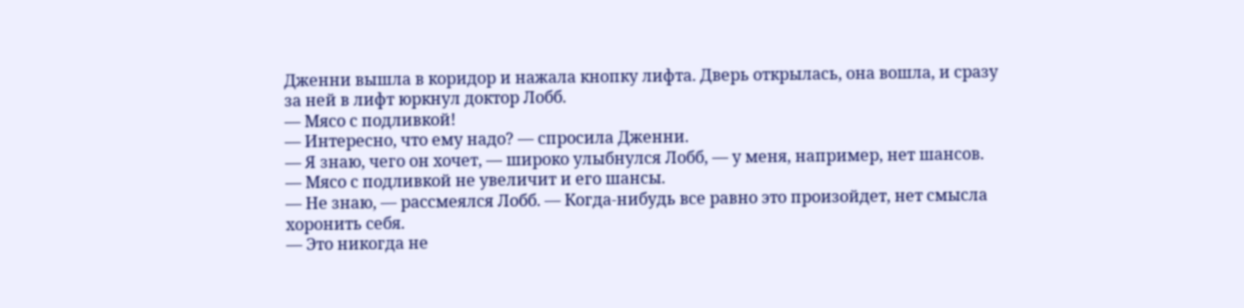Дженни вышла в коридор и нажала кнопку лифта. Дверь открылась, она вошла, и сразу за ней в лифт юркнул доктор Лобб.
— Мясо с подливкой!
— Интересно, что ему надо? — спросила Дженни.
— Я знаю, чего он хочет, — широко улыбнулся Лобб, — у меня, например, нет шансов.
— Мясо с подливкой не увеличит и его шансы.
— Не знаю, — рассмеялся Лобб. — Когда-нибудь все равно это произойдет, нет смысла хоронить себя.
— Это никогда не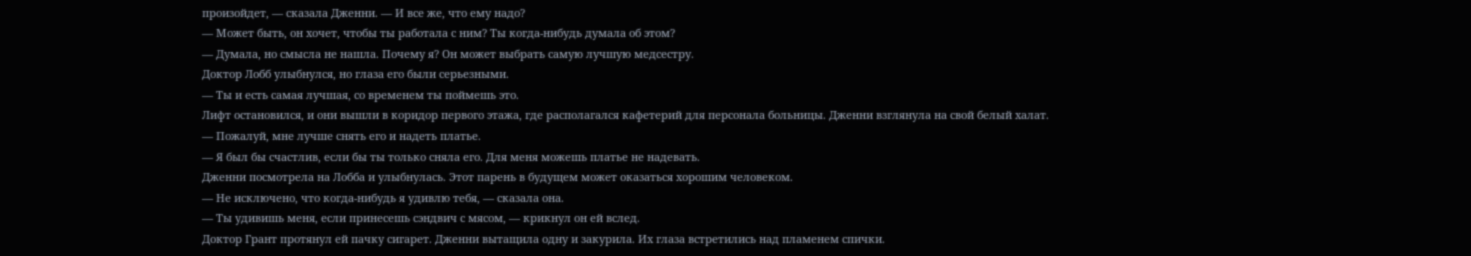произойдет, — сказала Дженни. — И все же, что ему надо?
— Может быть, он хочет, чтобы ты работала с ним? Ты когда-нибудь думала об этом?
— Думала, но смысла не нашла. Почему я? Он может выбрать самую лучшую медсестру.
Доктор Лобб улыбнулся, но глаза его были серьезными.
— Ты и есть самая лучшая, со временем ты поймешь это.
Лифт остановился, и они вышли в коридор первого этажа, где располагался кафетерий для персонала больницы. Дженни взглянула на свой белый халат.
— Пожалуй, мне лучше снять его и надеть платье.
— Я был бы счастлив, если бы ты только сняла его. Для меня можешь платье не надевать.
Дженни посмотрела на Лобба и улыбнулась. Этот парень в будущем может оказаться хорошим человеком.
— Не исключено, что когда-нибудь я удивлю тебя, — сказала она.
— Ты удивишь меня, если принесешь сэндвич с мясом, — крикнул он ей вслед.
Доктор Грант протянул ей пачку сигарет. Дженни вытащила одну и закурила. Их глаза встретились над пламенем спички.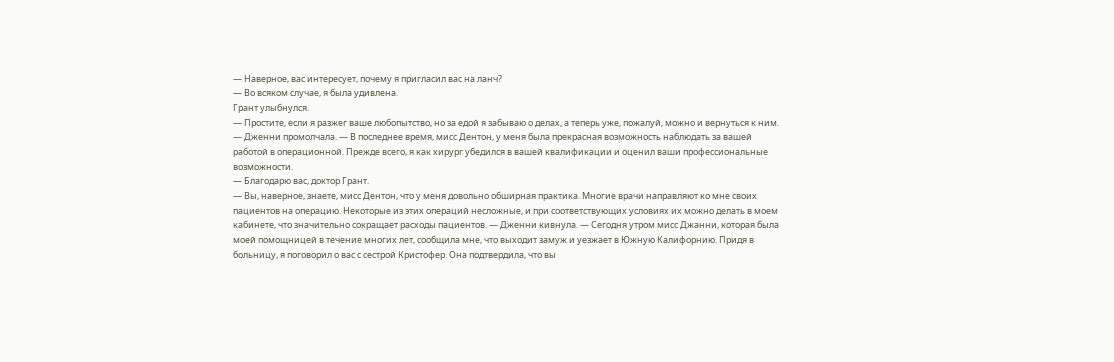— Наверное, вас интересует, почему я пригласил вас на ланч?
— Во всяком случае, я была удивлена.
Грант улыбнулся.
— Простите, если я разжег ваше любопытство, но за едой я забываю о делах, а теперь уже, пожалуй, можно и вернуться к ним. — Дженни промолчала. — В последнее время, мисс Дентон, у меня была прекрасная возможность наблюдать за вашей работой в операционной. Прежде всего, я как хирург убедился в вашей квалификации и оценил ваши профессиональные возможности.
— Благодарю вас, доктор Грант.
— Вы, наверное, знаете, мисс Дентон, что у меня довольно обширная практика. Многие врачи направляют ко мне своих пациентов на операцию. Некоторые из этих операций несложные, и при соответствующих условиях их можно делать в моем кабинете, что значительно сокращает расходы пациентов. — Дженни кивнула. — Сегодня утром мисс Джанни, которая была моей помощницей в течение многих лет, сообщила мне, что выходит замуж и уезжает в Южную Калифорнию. Придя в больницу, я поговорил о вас с сестрой Кристофер. Она подтвердила, что вы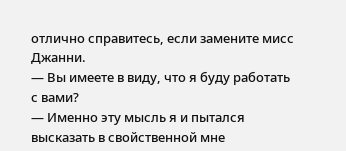отлично справитесь, если замените мисс Джанни.
— Вы имеете в виду, что я буду работать с вами?
— Именно эту мысль я и пытался высказать в свойственной мне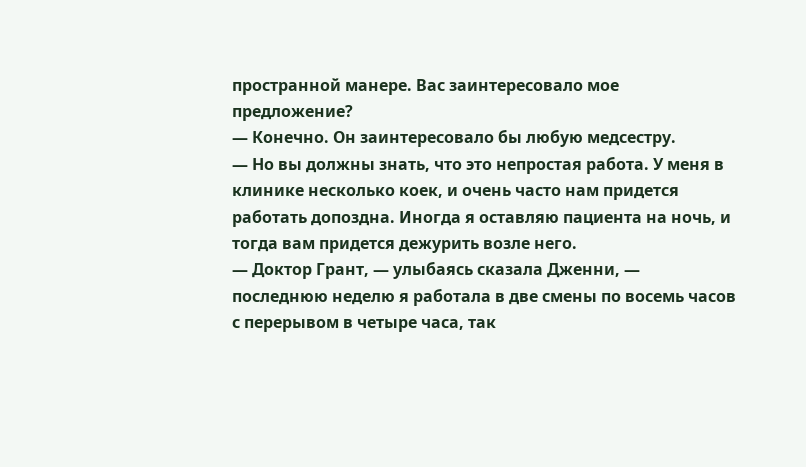пространной манере. Вас заинтересовало мое предложение?
— Конечно. Он заинтересовало бы любую медсестру.
— Но вы должны знать, что это непростая работа. У меня в клинике несколько коек, и очень часто нам придется работать допоздна. Иногда я оставляю пациента на ночь, и тогда вам придется дежурить возле него.
— Доктор Грант, — улыбаясь сказала Дженни, — последнюю неделю я работала в две смены по восемь часов с перерывом в четыре часа, так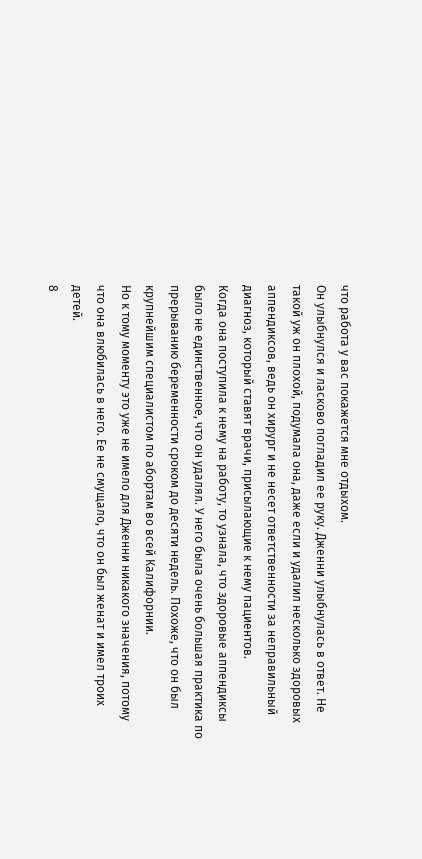что работа у вас покажется мне отдыхом.
Он улыбнулся и ласково погладил ее руку. Дженни улыбнулась в ответ. Не такой уж он плохой, подумала она, даже если и удалил несколько здоровых аппендиксов, ведь он хирург и не несет ответственности за неправильный диагноз, который ставят врачи, присылающие к нему пациентов.
Когда она поступила к нему на работу, то узнала, что здоровые аппендиксы было не единственное, что он удалял. У него была очень большая практика по прерыванию беременности сроком до десяти недель. Похоже, что он был крупнейшим специалистом по абортам во всей Калифорнии.
Но к тому моменту это уже не имело для Дженни никакого значения, потому что она влюбилась в него. Ее не смущало, что он был женат и имел троих детей.
8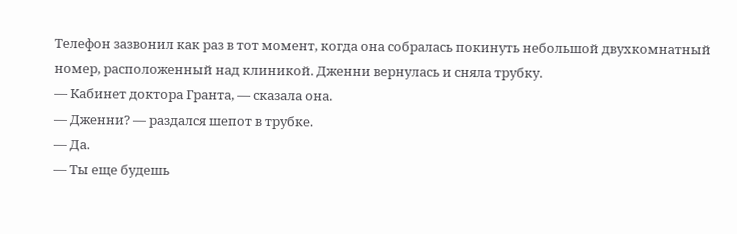Телефон зазвонил как раз в тот момент, когда она собралась покинуть небольшой двухкомнатный номер, расположенный над клиникой. Дженни вернулась и сняла трубку.
— Кабинет доктора Гранта, — сказала она.
— Дженни? — раздался шепот в трубке.
— Да.
— Ты еще будешь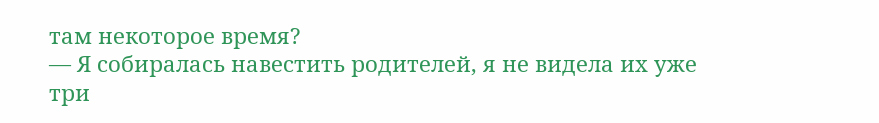там некоторое время?
— Я собиралась навестить родителей, я не видела их уже три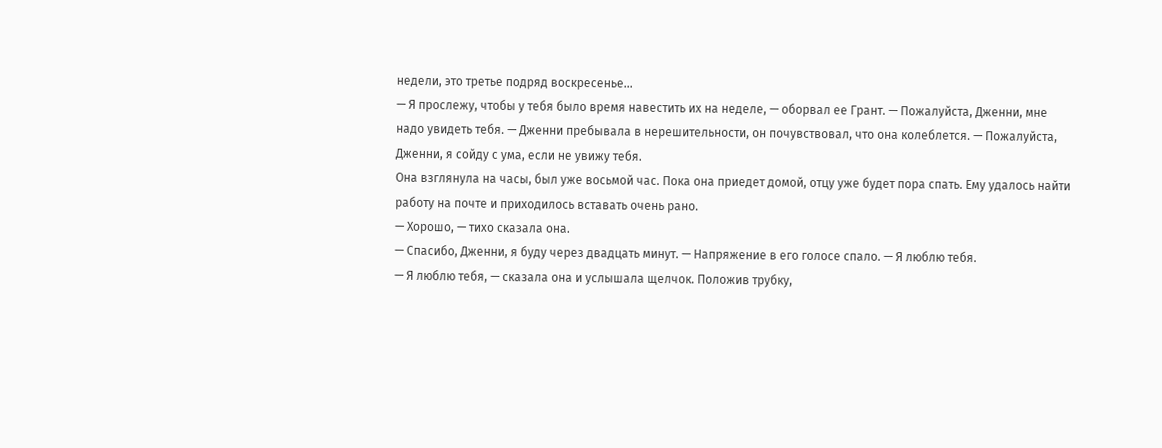недели, это третье подряд воскресенье...
— Я прослежу, чтобы у тебя было время навестить их на неделе, — оборвал ее Грант. — Пожалуйста, Дженни, мне надо увидеть тебя. — Дженни пребывала в нерешительности, он почувствовал, что она колеблется. — Пожалуйста, Дженни, я сойду с ума, если не увижу тебя.
Она взглянула на часы, был уже восьмой час. Пока она приедет домой, отцу уже будет пора спать. Ему удалось найти работу на почте и приходилось вставать очень рано.
— Хорошо, — тихо сказала она.
— Спасибо, Дженни, я буду через двадцать минут. — Напряжение в его голосе спало. — Я люблю тебя.
— Я люблю тебя, — сказала она и услышала щелчок. Положив трубку,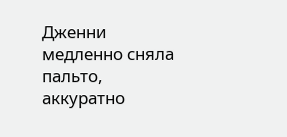Дженни медленно сняла пальто, аккуратно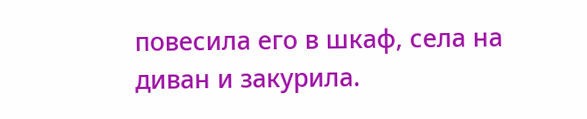повесила его в шкаф, села на диван и закурила.